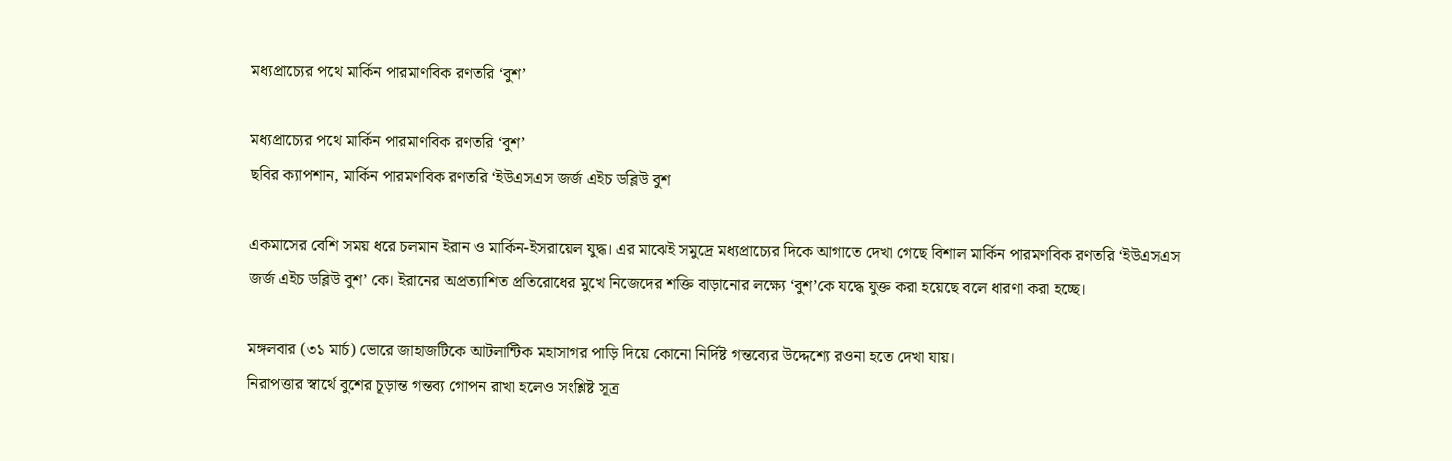মধ্যপ্রাচ্যের পথে মার্কিন পারমাণবিক রণতরি ‘বুশ’

মধ্যপ্রাচ্যের পথে মার্কিন পারমাণবিক রণতরি ‘বুশ’
ছবির ক্যাপশান, মার্কিন পারমণবিক রণতরি ‘ইউএসএস জর্জ এইচ ডব্লিউ বুশ

একমাসের বেশি সময় ধরে চলমান ইরান ও মার্কিন-ইসরায়েল যুদ্ধ। এর মাঝেই সমুদ্রে মধ্যপ্রাচ্যের দিকে আগাতে দেখা গেছে বিশাল মার্কিন পারমণবিক রণতরি ‘ইউএসএস জর্জ এইচ ডব্লিউ বুশ’ কে। ইরানের অপ্রত্যাশিত প্রতিরোধের মুখে নিজেদের শক্তি বাড়ানোর লক্ষ্যে ‘বুশ’কে যদ্ধে যুক্ত করা হয়েছে বলে ধারণা করা হচ্ছে।

মঙ্গলবার (৩১ মার্চ) ভোরে জাহাজটিকে আটলান্টিক মহাসাগর পাড়ি দিয়ে কোনো নির্দিষ্ট গন্তব্যের উদ্দেশ্যে রওনা হতে দেখা যায়।
নিরাপত্তার স্বার্থে বুশের চূড়ান্ত গন্তব্য গোপন রাখা হলেও সংশ্লিষ্ট সূত্র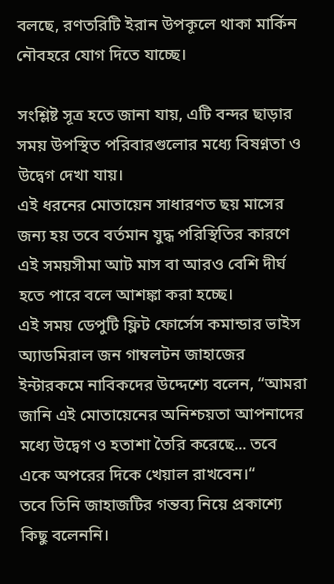বলছে, রণতরিটি ইরান উপকূলে থাকা মার্কিন নৌবহরে যোগ দিতে যাচ্ছে।

সংশ্লিষ্ট সূত্র হতে জানা যায়, এটি বন্দর ছাড়ার সময় উপস্থিত পরিবারগুলোর মধ্যে বিষণ্নতা ও উদ্বেগ দেখা যায়।
এই ধরনের মোতায়েন সাধারণত ছয় মাসের জন্য হয় তবে বর্তমান যুদ্ধ পরিস্থিতির কারণে এই সময়সীমা আট মাস বা আরও বেশি দীর্ঘ হতে পারে বলে আশঙ্কা করা হচ্ছে।
এই সময় ডেপুটি ফ্লিট ফোর্সেস কমান্ডার ভাইস অ্যাডমিরাল জন গাম্বলটন জাহাজের ইন্টারকমে নাবিকদের উদ্দেশ্যে বলেন, “আমরা জানি এই মোতায়েনের অনিশ্চয়তা আপনাদের মধ্যে উদ্বেগ ও হতাশা তৈরি করেছে... তবে একে অপরের দিকে খেয়াল রাখবেন।“
তবে তিনি জাহাজটির গন্তব্য নিয়ে প্রকাশ্যে কিছু বলেননি।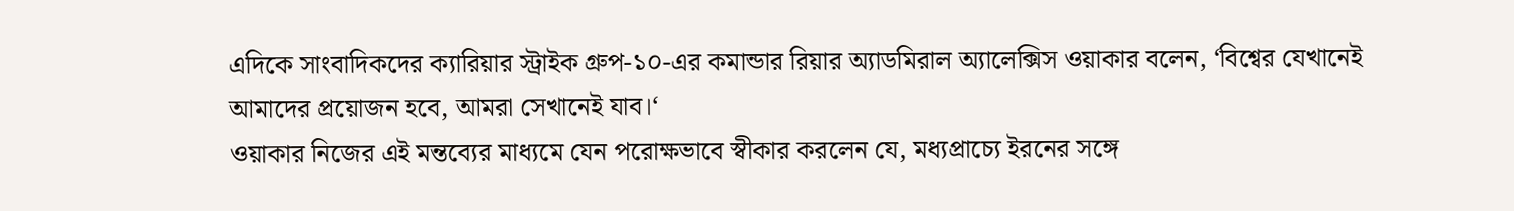এদিকে সাংবাদিকদের ক্যারিয়ার স্ট্রাইক গ্রুপ-১০-এর কমান্ডার রিয়ার অ্যাডমিরাল অ্যালেক্সিস ওয়াকার বলেন, ‘বিশ্বের যেখানেই আমাদের প্রয়োজন হবে, আমরা সেখানেই যাব।‘
ওয়াকার নিজের এই মন্তব্যের মাধ্যমে যেন পরোক্ষভাবে স্বীকার করলেন যে, মধ্যপ্রাচ্যে ইরনের সঙ্গে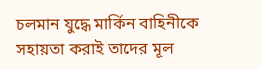চলমান যুদ্ধে মার্কিন বাহিনীকে সহায়তা করাই তাদের মূল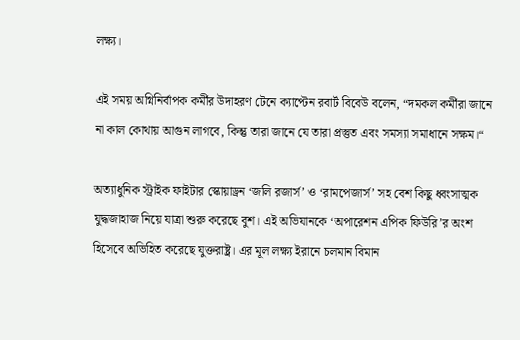লক্ষ্য।

এই সময় অগ্নিনির্বাপক কর্মীর উদাহরণ টেনে ক্যাপ্টেন রবার্ট বিবেউ বলেন, “দমকল কর্মীরা জানে না কাল কোথায় আগুন লাগবে, কিন্তু তারা জানে যে তারা প্রস্তুত এবং সমস্যা সমাধানে সক্ষম।“

অত্যাধুনিক স্ট্রাইক ফাইটার স্কোয়াড্রন ‘জলি রজার্স’ ও ‘রামপেজার্স’ সহ বেশ কিছু ধ্বংসাত্মক যুদ্ধজাহাজ নিয়ে যাত্রা শুরু করেছে বুশ। এই অভিযানকে ‘অপারেশন এপিক ফিউরি’র অংশ হিসেবে অভিহিত করেছে যুক্তরাষ্ট্র। এর মূল লক্ষ্য ইরানে চলমান বিমান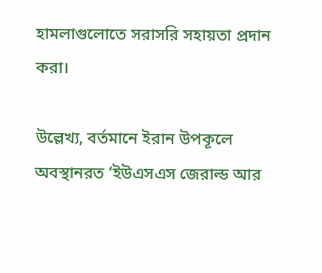হামলাগুলোতে সরাসরি সহায়তা প্রদান করা।

উল্লেখ্য, বর্তমানে ইরান উপকূলে অবস্থানরত ‘ইউএসএস জেরাল্ড আর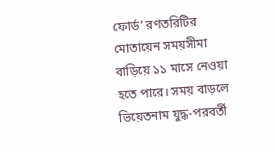ফোর্ড’ রণতরিটির মোতায়েন সময়সীমা বাড়িয়ে ১১ মাসে নেওয়া হতে পারে। সময় বাড়লে ভিয়েতনাম যুদ্ধ-পরবর্তী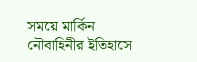সময়ে মার্কিন নৌবাহিনীর ইতিহাসে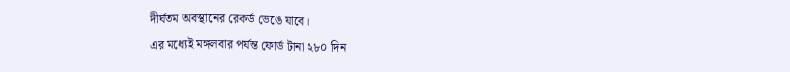দীর্ঘতম অবস্থানের রেকর্ড ভেঙে যাবে।
এর মধ্যেই মঙ্গলবার পর্যন্ত ফোর্ড টানা ২৮০ দিন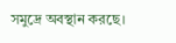সমুদ্রে অবস্থান করছে।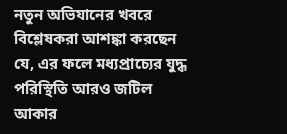নতুন অভিযানের খবরে বিশ্লেষকরা আশঙ্কা করছেন যে, এর ফলে মধ্যপ্রাচ্যের যুদ্ধ পরিস্থিতি আরও জটিল আকার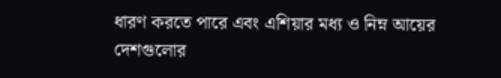ধারণ করতে পারে এবং এশিয়ার মধ্য ও নিম্ন আয়ের দেশগুলোর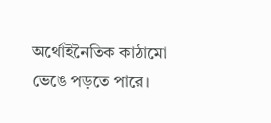অর্থোইনৈতিক কাঠামো ভেঙে পড়তে পারে।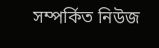সম্পর্কিত নিউজ